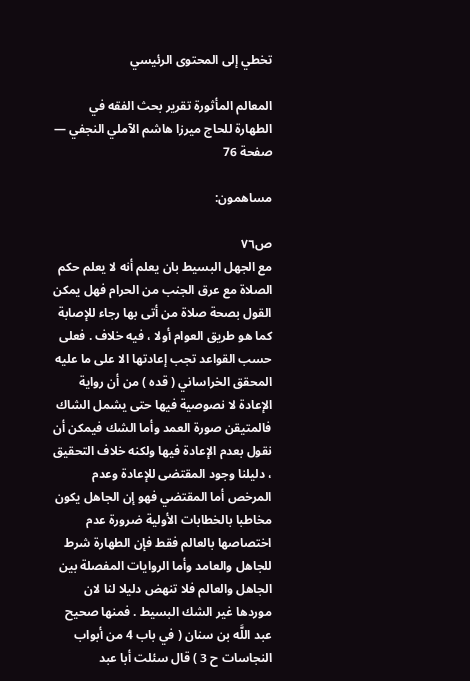تخطي إلى المحتوى الرئيسي

المعالم المأثورة تقرير بحث الفقه في الطهارة للحاج ميرزا هاشم الآملي النجفي — صفحة 76

مساهمون:

ص٧٦
مع الجهل البسيط بان يعلم أنه لا يعلم حكم الصلاة مع عرق الجنب من الحرام فهل يمكن القول بصحة صلاة من أتى بها رجاء للإصابة كما هو طريق العوام أولا ، فيه خلاف . فعلى حسب القواعد تجب إعادتها الا على ما عليه المحقق الخراساني ( قده ) من أن رواية الإعادة لا نصوصية فيها حتى يشمل الشاك فالمتيقن صورة العمد وأما الشك فيمكن أن نقول بعدم الإعادة فيها ولكنه خلاف التحقيق ، دليلنا وجود المقتضى للإعادة وعدم المرخص أما المقتضي فهو إن الجاهل يكون مخاطبا بالخطابات الأولية ضرورة عدم اختصاصها بالعالم فقط فإن الطهارة شرط للجاهل والعامد وأما الروايات المفصلة بين الجاهل والعالم فلا تنهض دليلا لنا لان موردها غير الشك البسيط . فمنها صحيح عبد اللَّه بن سنان ( في باب 4 من أبواب النجاسات ح 3 ) قال سئلت أبا عبد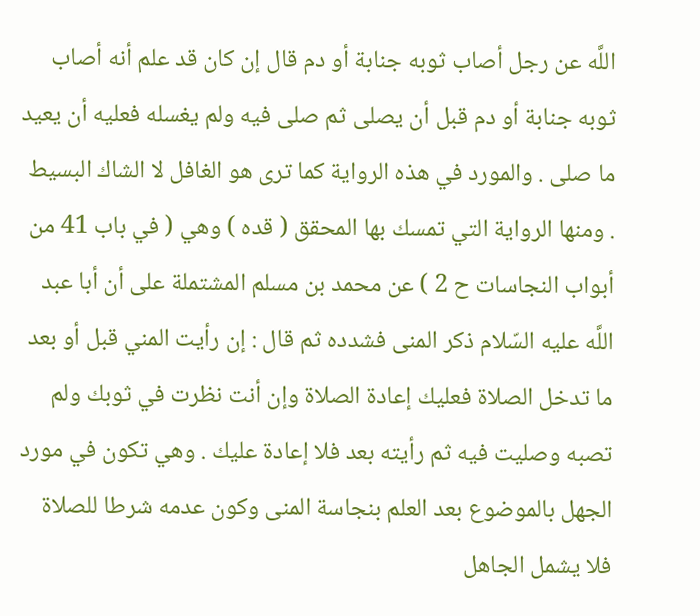اللَّه عن رجل أصاب ثوبه جنابة أو دم قال إن كان قد علم أنه أصاب ثوبه جنابة أو دم قبل أن يصلى ثم صلى فيه ولم يغسله فعليه أن يعيد ما صلى . والمورد في هذه الرواية كما ترى هو الغافل لا الشاك البسيط . ومنها الرواية التي تمسك بها المحقق ( قده ) وهي ( في باب 41 من أبواب النجاسات ح 2 ) عن محمد بن مسلم المشتملة على أن أبا عبد اللَّه عليه السّلام ذكر المنى فشدده ثم قال : إن رأيت المني قبل أو بعد ما تدخل الصلاة فعليك إعادة الصلاة وإن أنت نظرت في ثوبك ولم تصبه وصليت فيه ثم رأيته بعد فلا إعادة عليك . وهي تكون في مورد الجهل بالموضوع بعد العلم بنجاسة المنى وكون عدمه شرطا للصلاة فلا يشمل الجاهل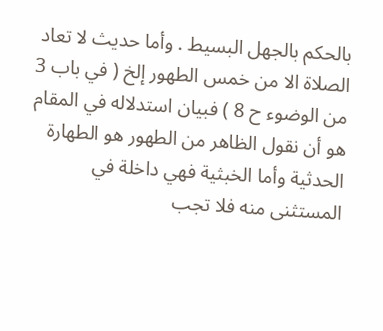بالحكم بالجهل البسيط . وأما حديث لا تعاد الصلاة الا من خمس الطهور إلخ ( في باب 3 من الوضوء ح 8 ) فبيان استدلاله في المقام هو أن نقول الظاهر من الطهور هو الطهارة الحدثية وأما الخبثية فهي داخلة في المستثنى منه فلا تجب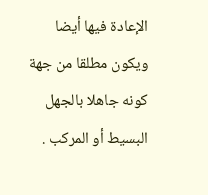الإعادة فيها أيضا ويكون مطلقا من جهة كونه جاهلا بالجهل البسيط أو المركب .